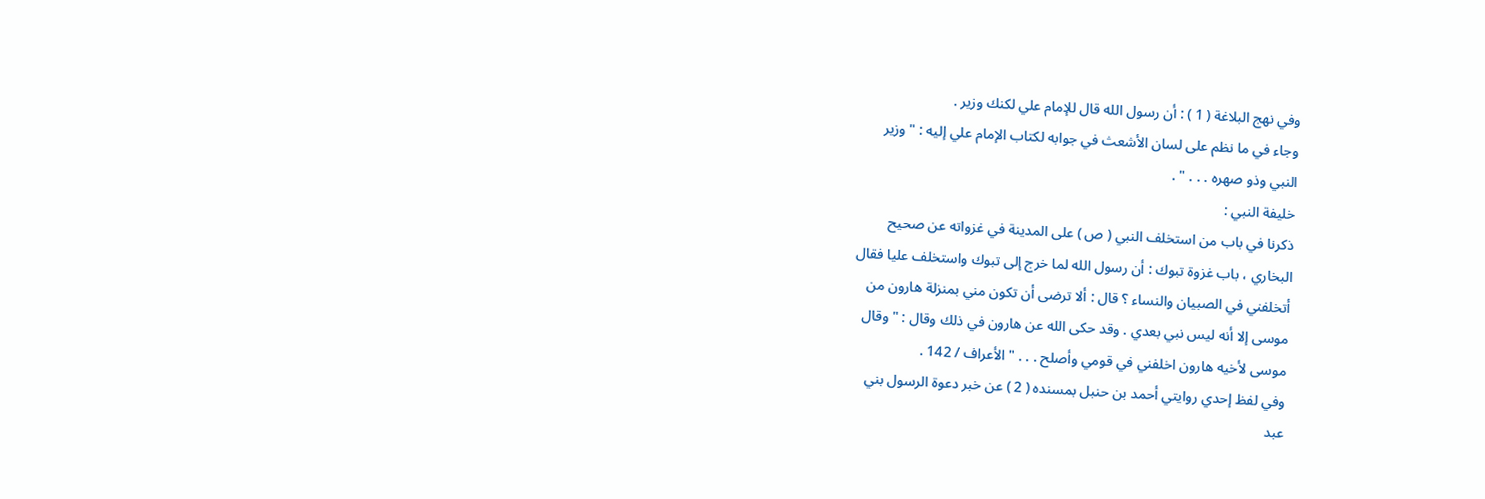وفي نهج البلاغة ( 1 ) : أن رسول الله قال للإمام علي لكنك وزير .
وجاء في ما نظم على لسان الأشعث في جوابه لكتاب الإمام علي إليه : " وزير
النبي وذو صهره . . . " .
خليفة النبي :
ذكرنا في باب من استخلف النبي ( ص ) على المدينة في غزواته عن صحيح
البخاري ، باب غزوة تبوك : أن رسول الله لما خرج إلى تبوك واستخلف عليا فقال
أتخلفني في الصبيان والنساء ؟ قال : ألا ترضى أن تكون مني بمنزلة هارون من
موسى إلا أنه ليس نبي بعدي . وقد حكى الله عن هارون في ذلك وقال : " وقال
موسى لأخيه هارون اخلفني في قومي وأصلح . . . " الأعراف / 142 .
وفي لفظ إحدي روايتي أحمد بن حنبل بمسنده ( 2 ) عن خبر دعوة الرسول بني
عبد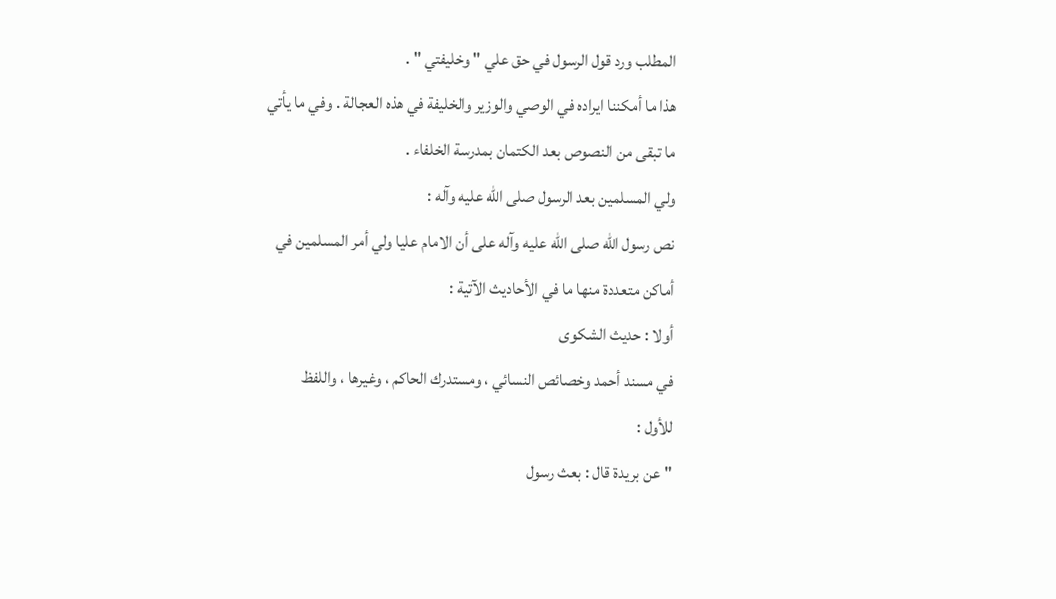المطلب ورد قول الرسول في حق علي " وخليفتي " .
هذا ما أمكننا ايراده في الوصي والوزير والخليفة في هذه العجالة . وفي ما يأتي
ما تبقى من النصوص بعد الكتمان بمدرسة الخلفاء .
ولي المسلمين بعد الرسول صلى الله عليه وآله :
نص رسول الله صلى الله عليه وآله على أن الامام عليا ولي أمر المسلمين في
أماكن متعددة منها ما في الأحاديث الآتية :
أولا : حديث الشكوى
في مسند أحمد وخصائص النسائي ، ومستدرك الحاكم ، وغيرها ، واللفظ
للأول :
" عن بريدة قال : بعث رسول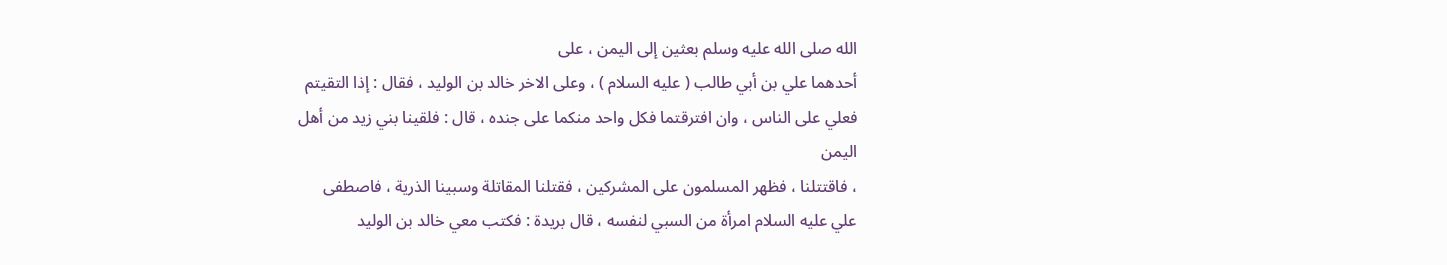الله صلى الله عليه وسلم بعثين إلى اليمن ، على
أحدهما علي بن أبي طالب ( عليه السلام ) ، وعلى الاخر خالد بن الوليد ، فقال : إذا التقيتم
فعلي على الناس ، وان افترقتما فكل واحد منكما على جنده ، قال : فلقينا بني زيد من أهل اليمن
، فاقتتلنا ، فظهر المسلمون على المشركين ، فقتلنا المقاتلة وسبينا الذرية ، فاصطفى
علي عليه السلام امرأة من السبي لنفسه ، قال بريدة : فكتب معي خالد بن الوليد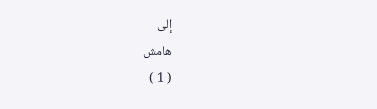إلى
هامش
( 1 )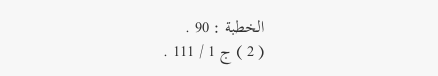الخطبة : 90 .
( 2 ) ج 1 / 111 .